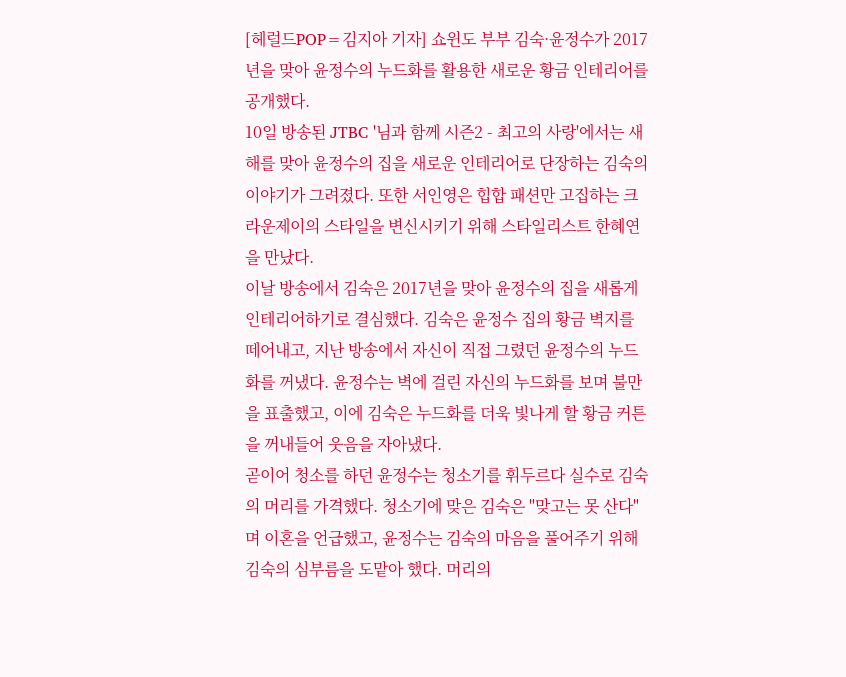[헤럴드POP=김지아 기자] 쇼윈도 부부 김숙·윤정수가 2017년을 맞아 윤정수의 누드화를 활용한 새로운 황금 인테리어를 공개했다.
10일 방송된 JTBC '님과 함께 시즌2 - 최고의 사랑'에서는 새해를 맞아 윤정수의 집을 새로운 인테리어로 단장하는 김숙의 이야기가 그려졌다. 또한 서인영은 힙합 패션만 고집하는 크라운제이의 스타일을 변신시키기 위해 스타일리스트 한혜연을 만났다.
이날 방송에서 김숙은 2017년을 맞아 윤정수의 집을 새롭게 인테리어하기로 결심했다. 김숙은 윤정수 집의 황금 벽지를 떼어내고, 지난 방송에서 자신이 직접 그렸던 윤정수의 누드화를 꺼냈다. 윤정수는 벽에 걸린 자신의 누드화를 보며 불만을 표출했고, 이에 김숙은 누드화를 더욱 빛나게 할 황금 커튼을 꺼내들어 웃음을 자아냈다.
곧이어 청소를 하던 윤정수는 청소기를 휘두르다 실수로 김숙의 머리를 가격했다. 청소기에 맞은 김숙은 "맞고는 못 산다"며 이혼을 언급했고, 윤정수는 김숙의 마음을 풀어주기 위해 김숙의 심부름을 도맡아 했다. 머리의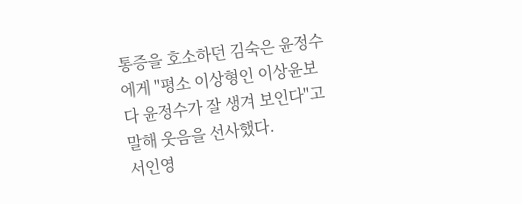통증을 호소하던 김숙은 윤정수에게 "평소 이상형인 이상윤보다 윤정수가 잘 생겨 보인다"고 말해 웃음을 선사했다.
서인영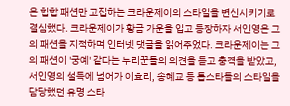은 힙합 패션만 고집하는 크라운제이의 스타일을 변신시키기로 결심했다. 크라운제이가 황금 가운을 입고 등장하자 서인영은 그의 패션을 지적하며 인터넷 댓글을 읽어주었다. 크라운제이는 그의 패션이 '궁예' 같다는 누리꾼들의 의견을 듣고 충격을 받았고, 서인영의 설득에 넘어가 이효리, 송혜교 등 톱스타들의 스타일을 담당했던 유명 스타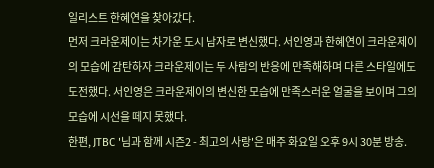일리스트 한혜연을 찾아갔다.
먼저 크라운제이는 차가운 도시 남자로 변신했다. 서인영과 한혜연이 크라운제이의 모습에 감탄하자 크라운제이는 두 사람의 반응에 만족해하며 다른 스타일에도 도전했다. 서인영은 크라운제이의 변신한 모습에 만족스러운 얼굴을 보이며 그의 모습에 시선을 떼지 못했다.
한편, JTBC '님과 함께 시즌2 - 최고의 사랑'은 매주 화요일 오후 9시 30분 방송.